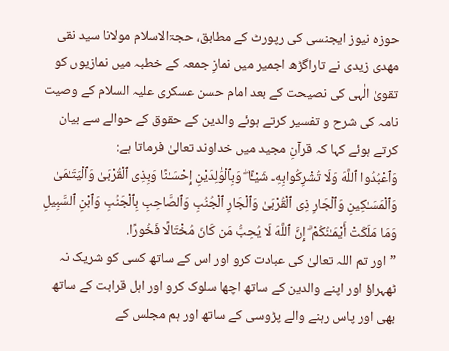حوزہ نیوز ایجنسی کی رپورٹ کے مطابق، حجۃالاسلام مولانا سید نقی مھدی زیدی نے تاراگڑھ اجمیر میں نمازِ جمعہ کے خطبہ میں نمازیوں کو تقویٰ الٰہی کی نصیحت کے بعد امام حسن عسکری علیہ السلام کے وصیت نامہ کی شرح و تفسیر کرتے ہوئے والدین کے حقوق کے حوالے سے بیان کرتے ہوئے کہا کہ قرآنِ مجید میں خداوند تعالیٰ فرماتا ہے:
وَٱعْبُدُوا ٱللَّهَ وَلَا تُشْرِكُوابِهِۦ شَيْـًٔا ۖ وَبِٱلْوَٰلِدَيْنِ إِحْسَـٰنًا وَبِذِى ٱلْقُرْبَىٰ وَٱلْيَتَـٰمَىٰ وَٱلْمَسَـٰكِينِ وَٱلْجَارِ ذِى ٱلْقُرْبَىٰ وَٱلْجَارِ ٱلْجُنُبِ وَٱلصَّاحِبِ بِٱلْجَنۢبِ وَٱبْنِ ٱلسَّبِيلِ وَمَا مَلَكَتْ أَيْمَـٰنُكُمْ ۗ إِنَّ ٱللَّهَ لَا يُحِبُّ مَن كَانَ مُخْتَالًا فَخُورًا.
”اور تم اللہ تعالیٰ کی عبادت کرو اور اس کے ساتھ کسی کو شریک نہ ٹھہراؤ اور اپنے والدین کے ساتھ اچھا سلوک کرو اور اہل قرابت کے ساتھ بھی اور پاس رہنے والے پڑوسی کے ساتھ اور ہم مجلس کے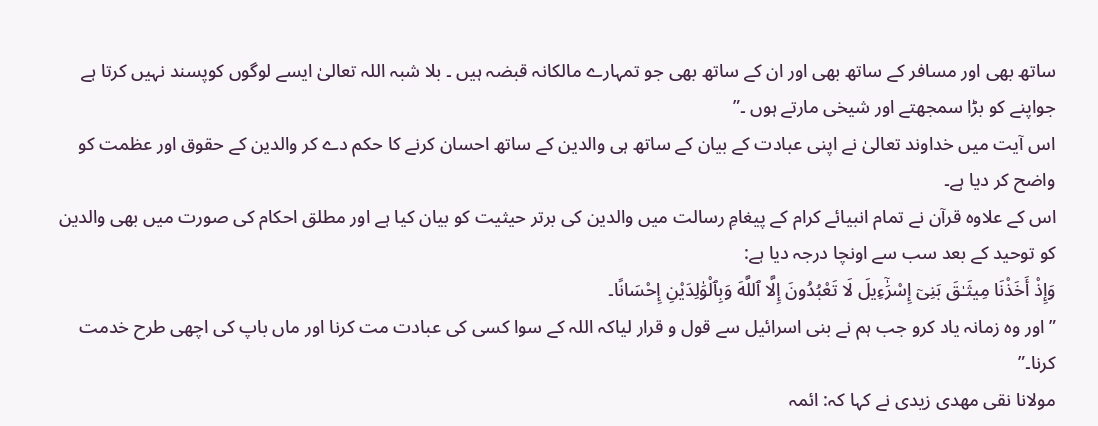ساتھ بھی اور مسافر کے ساتھ بھی اور ان کے ساتھ بھی جو تمہارے مالکانہ قبضہ ہیں ۔ بلا شبہ اللہ تعالیٰ ایسے لوگوں کوپسند نہیں کرتا ہے جواپنے کو بڑا سمجھتے اور شیخی مارتے ہوں ۔”
اس آيت میں خداوند تعالیٰ نے اپنی عبادت کے بیان کے ساتھ ہی والدین کے ساتھ احسان کرنے کا حکم دے کر والدین کے حقوق اور عظمت کو واضح کر دیا ہے۔
اس کے علاوہ قرآن نے تمام انبیائے کرام کے پیغامِ رسالت میں والدین کی برتر حیثیت کو بیان کیا ہے اور مطلق احکام کی صورت میں بھی والدین کو توحید کے بعد سب سے اونچا درجہ دیا ہے:
وَإِذْ أَخَذْنَا مِيثَـٰقَ بَنِىٓ إِسْرَٰٓءِيلَ لَا تَعْبُدُونَ إِلَّا ٱللَّهَ وَبِٱلْوَٰلِدَيْنِ إِحْسَانًا۔
”اور وہ زمانہ یاد کرو جب ہم نے بنی اسرائیل سے قول و قرار لیاکہ اللہ کے سوا کسی کی عبادت مت کرنا اور ماں باپ کی اچھی طرح خدمت کرنا۔”
مولانا نقی مھدی زیدی نے کہا کہ: ائمہ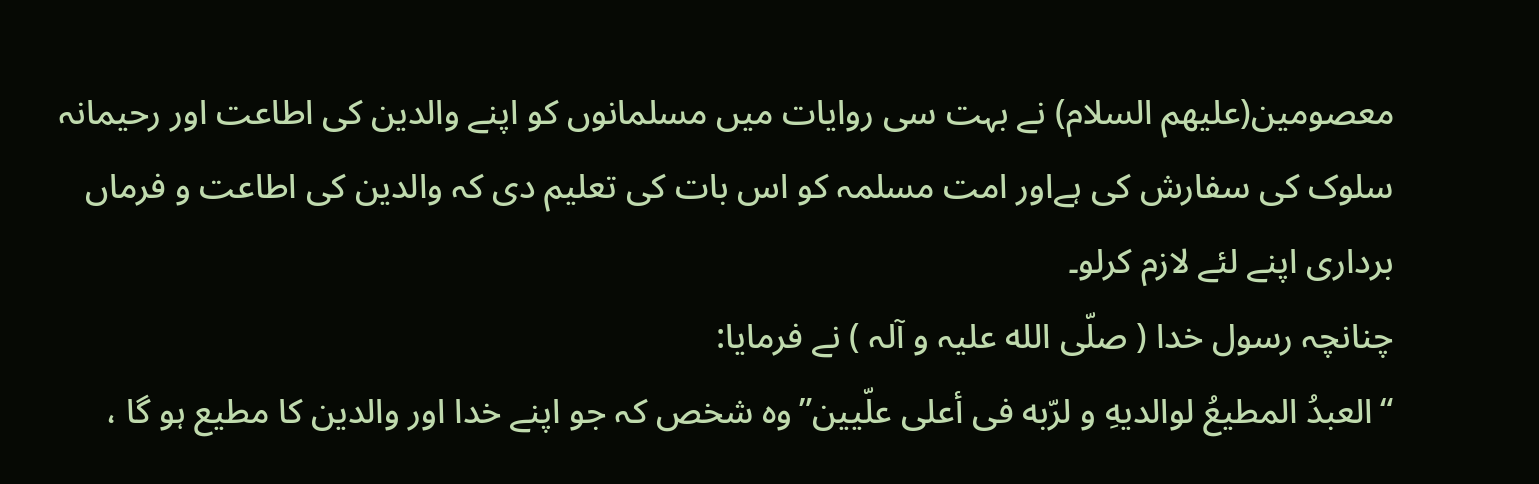معصومین(علیهم السلام) نے بہت سی روایات میں مسلمانوں کو اپنے والدین کی اطاعت اور رحیمانہ سلوک کی سفارش کی ہےاور امت مسلمہ کو اس بات کی تعلیم دی کہ والدین کی اطاعت و فرماں برداری اپنے لئے لازم کرلو۔
چنانچہ رسول خدا ( صلّی الله علیہ و آلہ ) نے فرمایا:
“العبدُ المطیعُ لوالدیهِ و لرّبه فی أعلی علّیین”وہ شخص کہ جو اپنے خدا اور والدین کا مطیع ہو گا ،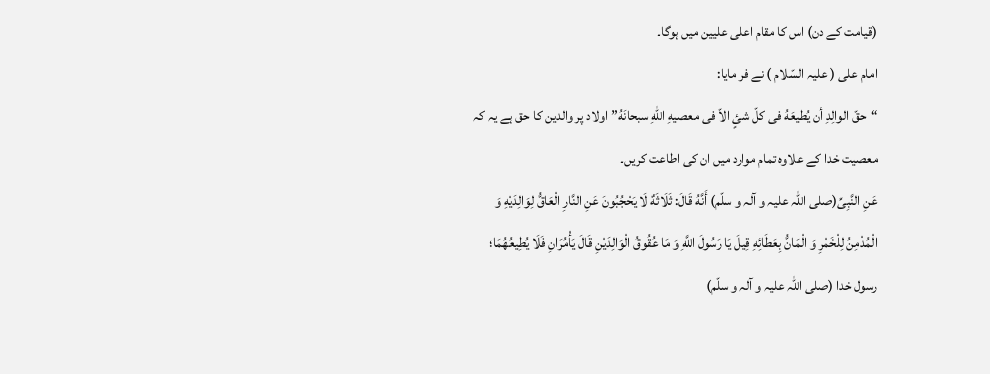(قیامت کے دن) اس کا مقام اعلی علیین میں ہوگا۔
امام علی ( علیہ السّلام ) نے فر مایا:
“حقّ الوالِدِ أن یُطیعَهُ فی کلّ شئٍ الاّ فی معصیهِ اللهِ سبحانَهُ”اولاد پر والدین کا حق ہے یہ کہ معصیت خدا کے علاوہ تمام موارد میں ان کی اطاعت کريں۔
عَنِ النَّبِیِّ(صلی اللہ علیہ و آلہ و سلّم) أَنَّهُ قَالَ: ثَلَاثَهٌ لَا یَحْجُبُونَ عَنِ النَّارِ الْعَاقُّ لِوَالِدَیْهِ وَ الْمُدْمِنُ لِلْخَمْرِ وَ الْمَانُّ بِعَطَائِهِ قِیلَ یَا رَسُولَ اللَّهِ وَ مَا عُقُوقُ الْوَالِدَیْنِ قَالَ یَأْمُرَانِ فَلَا یُطِیعُهُمَا؛
رسول خدا (صلی اللہ علیہ و آلہ و سلّم)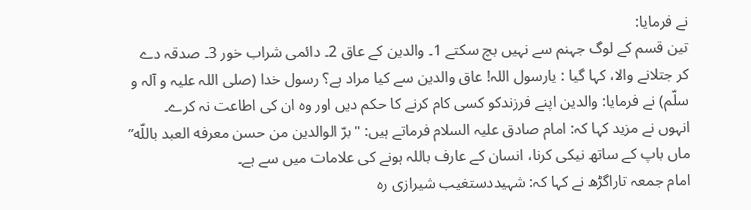نے فرمایا:
تین قسم کے لوگ جہنم سے نہیں بچ سکتے 1۔ والدین کے عاق 2۔ دائمی شراب خور 3۔ صدقہ دے کر جتلانے والا، کہا گیا : یارسول اللہ! عاق والدین سے کیا مراد ہے؟ رسول خدا (صلی اللہ علیہ و آلہ و سلّم) نے فرمایا: والدین اپنے فرزندکو کسی کام کرنے کا حکم دیں اور وہ ان کی اطاعت نہ کرے۔
انہوں نے مزید کہا کہ: امام صادق علیہ السلام فرماتے ہيں: "برّ الوالدین من حسن معرفه العبد باللّه” ماں باپ کے ساتھ نیکی کرنا، انسان کے عارف باللہ ہونے کی علامات میں سے ہے۔
امام جمعہ تاراگڑھ نے کہا کہ: شہیددستغیب شیرازی رہ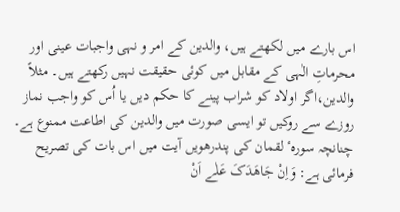اس بارے میں لکھتے ہيں، والدین کے امر و نہی واجبات عینی اور محرماتِ الٰہی کے مقابل میں کوئی حقیقت نہیں رکھتے ہیں۔ مثلاً والدین،اگر اولاد کو شراب پینے کا حکم دیں یا اُس کو واجب نماز روزے سے روکیں تو ایسی صورت میں والدین کی اطاعت ممنوع ہے۔ چنانچہ سورہٴ لقمان کی پندرھویں آیت میں اس بات کی تصریح فرمائی ہے: وَاِنْ جَاھَدَکَ عَلٰے اَنْ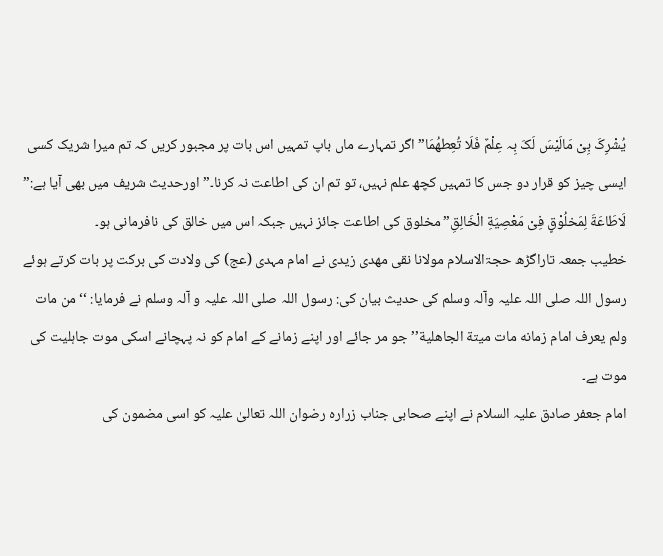یُشْرِکَ بِیْ مَالَیْسَ لَکَ بِہ عِلْمٌ فَلَا تُعِطھُمَا”اگر تمہارے ماں باپ تمہیں اس بات پر مجبور کریں کہ تم میرا شریک کسی ایسی چیز کو قرار دو جس کا تمہیں کچھ علم نہیں، تو تم ان کی اطاعت نہ کرنا۔” اورحدیث شریف میں بھی آیا ہے:” لَاطَاعَةَ لِمَخلُوْقٍ فِیْ مَعْصِیَةِ الْخَالِقِ”مخلوق کی اطاعت جائز نہیں جبکہ اس میں خالق کی نافرمانی ہو۔
خطیب جمعہ تاراگڑھ حجۃالاسلام مولانا نقی مھدی زیدی نے امام مہدی (عج) کی ولادت کی برکت پر بات کرتے ہوئے رسول اللہ صلی اللہ علیہ وآلہ وسلم کی حدیث بیان کی: رسول اللہ صلی اللہ علیہ و آلہ وسلم نے فرمایا: ‘‘من مات ولم یعرف امام زمانه مات میتة الجاهلیة’’ جو مر جائے اور اپنے زمانے کے امام کو نہ پہچانے اسکی موت جاہلیت کی موت ہے۔
امام جعفر صادق علیہ السلام نے اپنے صحابی جناب زرارہ رضوان اللہ تعالیٰ علیہ کو اسی مضمون کی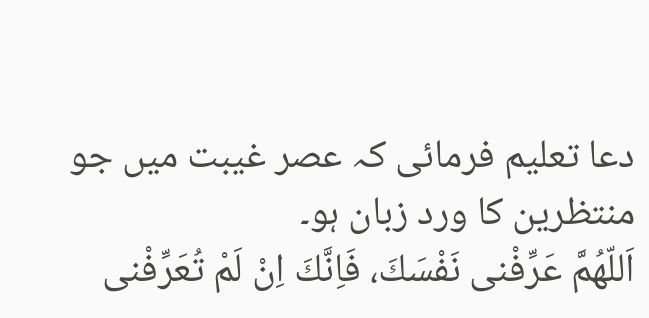دعا تعلیم فرمائی کہ عصر غیبت میں جو منتظرین کا ورد زبان ہو۔
اَللّهُمَّ عَرِّفْنى نَفْسَكَ، فَاِنَّكَ اِنْ لَمْ تُعَرِّفْنى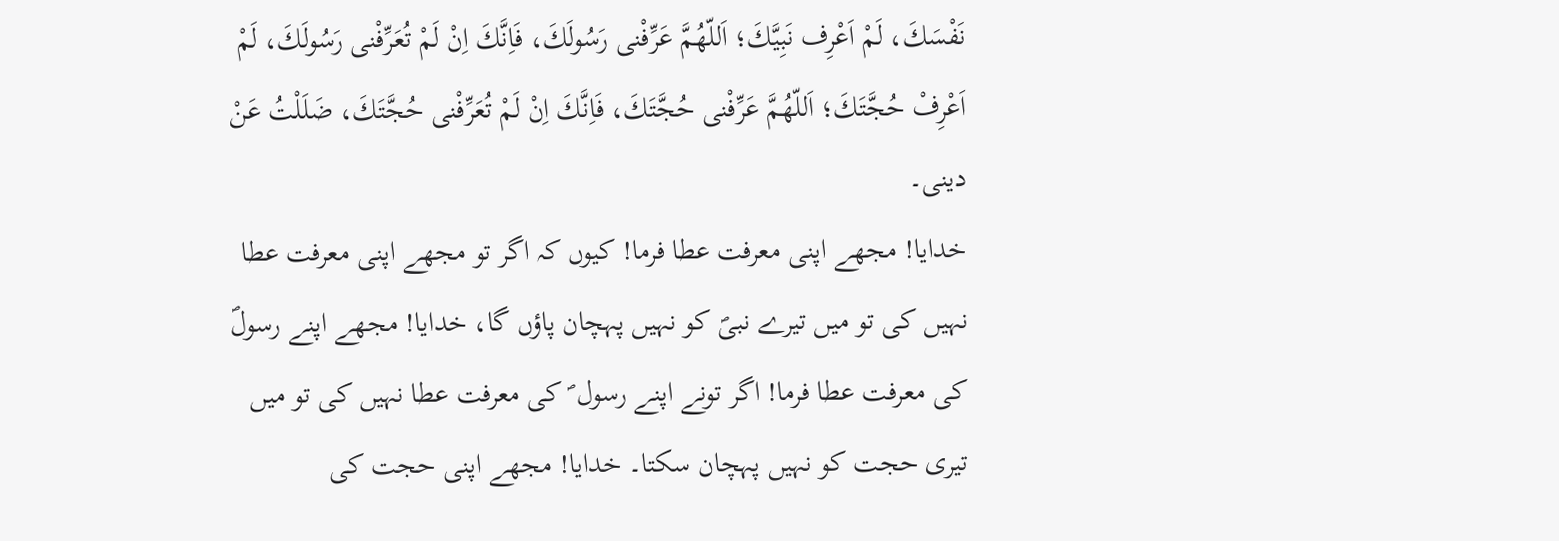نَفْسَكَ، لَمْ اَعْرِف نَبِيَّكَ؛ اَللّهُمَّ عَرِّفْنى رَسُولَكَ، فَاِنَّكَ اِنْ لَمْ تُعَرِّفْنى رَسُولَكَ، لَمْ اَعْرِفْ حُجَّتَكَ؛ اَللّهُمَّ عَرِّفْنى حُجَّتَكَ، فَاِنَّكَ اِنْ لَمْ تُعَرِّفْنى حُجَّتَكَ، ضَلَلْتُ عَنْ دينى۔
خدایا! مجھے اپنی معرفت عطا فرما! کیوں کہ اگر تو مجھے اپنی معرفت عطا نہیں کی تو میں تیرے نبیؐ کو نہیں پہچان پاؤں گا، خدایا! مجھے اپنے رسولؐ کی معرفت عطا فرما! اگر تونے اپنے رسول ؐ کی معرفت عطا نہیں کی تو میں تیری حجت کو نہیں پہچان سکتا۔ خدایا! مجھے اپنی حجت کی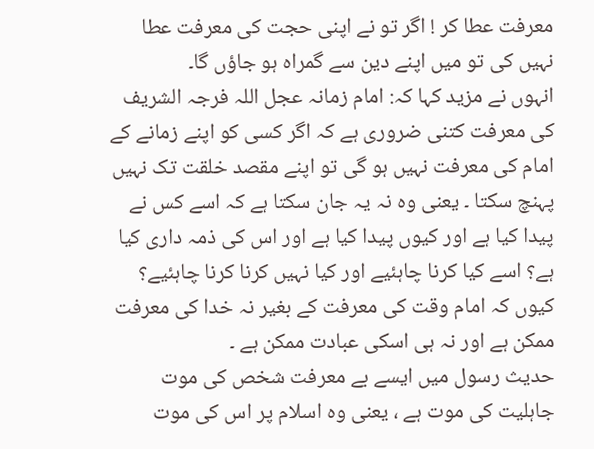معرفت عطا کر ! اگر تو نے اپنی حجت کی معرفت عطا نہیں کی تو میں اپنے دین سے گمراہ ہو جاؤں گا۔
انہوں نے مزید کہا کہ: امام زمانہ عجل اللہ فرجہ الشریف کی معرفت کتنی ضروری ہے کہ اگر کسی کو اپنے زمانے کے امام کی معرفت نہیں ہو گی تو اپنے مقصد خلقت تک نہیں پہنچ سکتا ۔ یعنی وہ نہ یہ جان سکتا ہے کہ اسے کس نے پیدا کیا ہے اور کیوں پیدا کیا ہے اور اس کی ذمہ داری کیا ہے؟ اسے کیا کرنا چاہئیے اور کیا نہیں کرنا کرنا چاہئیے؟ کیوں کہ امام وقت کی معرفت کے بغیر نہ خدا کی معرفت ممکن ہے اور نہ ہی اسکی عبادت ممکن ہے ۔
حدیث رسول میں ایسے بے معرفت شخص کی موت جاہلیت کی موت ہے ، یعنی وہ اسلام پر اس کی موت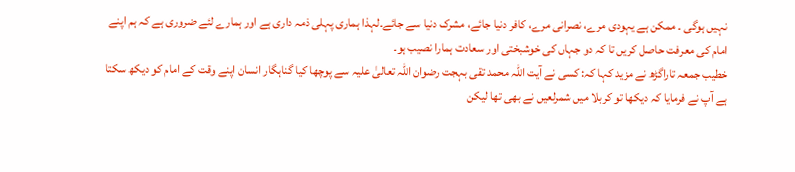نہیں ہوگی ۔ ممکن ہے یہودی مرے، نصرانی مرے، کافر دنیا جائے، مشرک دنیا سے جائے۔لہذا ہماری پہلی ذمہ داری ہے اور ہمارے لئے ضروری ہے کہ ہم اپنے امام کی معرفت حاصل کریں تا کہ دو جہاں کی خوشبختی اور سعادت ہمارا نصیب ہو۔
خطیب جمعہ تاراگڑھ نے مزید کہا کہ: کسی نے آیت اللہ محمد تقی بہجت رضوان اللہ تعالیٰ علیہ سے پوچھا کیا گناہگار انسان اپنے وقت کے امام کو دیکھ سکتا ہے آپ نے فرمایا کہ دیکھا تو کربلا میں شمرلعیں نے بھی تھا لیکن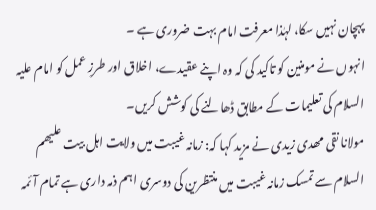پہچان نہیں سکا، لہٰذا معرفت امام بہت ضروری ہے ۔
انہوں نے مومنین کو تاکید کی کہ وہ اپنے عقیدے، اخلاق اور طرزِ عمل کو امام علیہ السلام کی تعلیمات کے مطابق ڈھالنے کی کوشش کریں۔
مولانا نقی مھدی زیدی نے مزید کہا کہ: زمانہ غیبت میں ولایت اہل بیت علیھم السلام سے تمسک زمانہ غیبت میں منتظرین کی دوسری اہم ذمہ داری ہے تمام آئمہ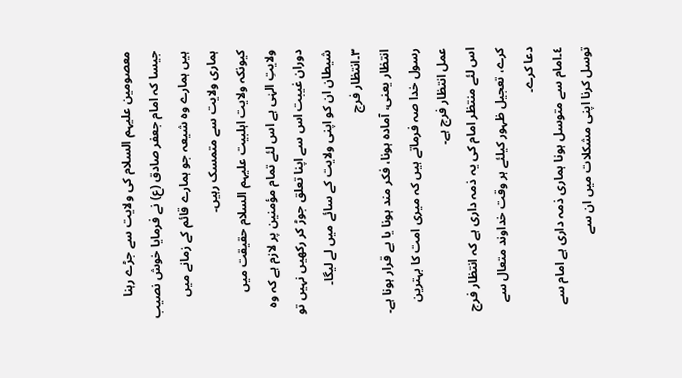معصومین علیہم السلام کی ولایت سے جڑے رہنا جیسا کہ امام جعفر صادق (ع) نے فرمایا خوش نصیب ہیں ہمارے وہ شیعہ جو ہمارے قائم کے زمانے میں ہماری ولایت سے متمسک رہیں۔
کیونکہ ولایت اہلبیت علیہم السلام حقیقت میں ولایتِ الہٰی ہے اس لئے تمام مؤمنین پر لازم ہے کہ وہ دوران غیبت اس سے اپنا تعلق جوڑ کر رکھیں نہیں تو شیطان ان کو اپنی ولایت کے سائے میں لے لیگا۔
٣۔انتظار فرج
انتظار یعنی، آمادہ ہونا، فکر مند ہونا یا بے قرار ہونا ہے۔ رسول خدا صہ فرماتے ہیں کہ میری امت کا بہترین عمل انتظار فرج ہے۔
اس لئے منتظر امام کی یہ ذمہ داری ہے کہ انتظار فرج کرے، تعجیل ظہور کیلئے ہر وقت خداوند متعال سے دعا کرے۔
٤۔امام سے متوسل ہونا ہماری ذمہ داری ہے امام سے توسل کرنا اپنی مشکلات میں ان سے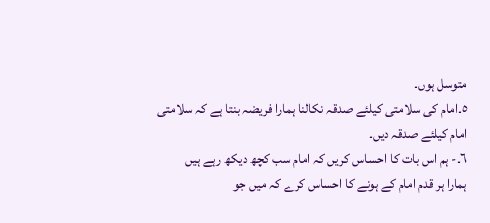متوسل ہوں۔
٥۔امام کی سلامتی کیلئے صدقہ نکالنا ہمارا فریضہ بنتا ہے کہ سلامتی امام کیلئے صدقہ دیں۔
٦۔- ہم اس بات کا احساس کریں کہ امام سب کچھ دیکھ رہے ہیں
ہمارا ہر قدم امام کے ہونے کا احساس کرے کہ میں جو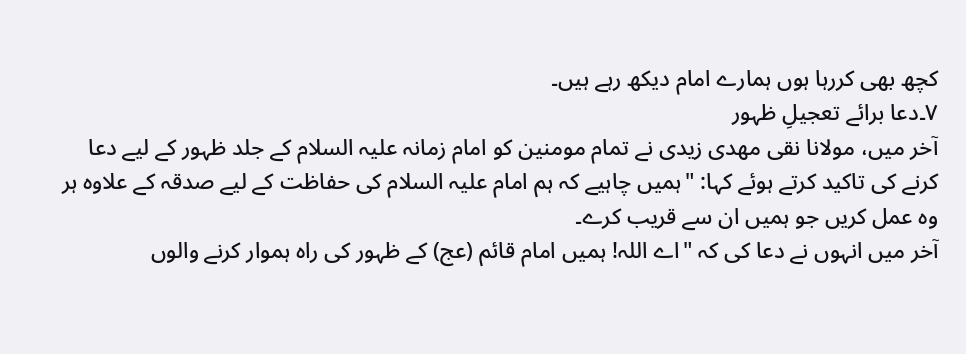کچھ بھی کررہا ہوں ہمارے امام دیکھ رہے ہیں۔
٧۔دعا برائے تعجیلِ ظہور
آخر میں، مولانا نقی مھدی زیدی نے تمام مومنین کو امام زمانہ علیہ السلام کے جلد ظہور کے لیے دعا کرنے کی تاکید کرتے ہوئے کہا: "ہمیں چاہیے کہ ہم امام علیہ السلام کی حفاظت کے لیے صدقہ کے علاوہ ہر وہ عمل کریں جو ہمیں ان سے قریب کرے۔
آخر میں انہوں نے دعا کی کہ "اے اللہ! ہمیں امام قائم (عج) کے ظہور کی راہ ہموار کرنے والوں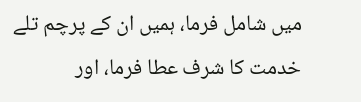میں شامل فرما، ہمیں ان کے پرچم تلے خدمت کا شرف عطا فرما، اور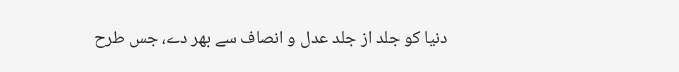دنیا کو جلد از جلد عدل و انصاف سے بھر دے، جس طرح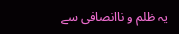یہ ظلم و ناانصافی سے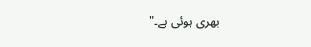بھری ہوئی ہے۔"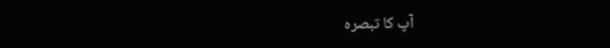آپ کا تبصرہ